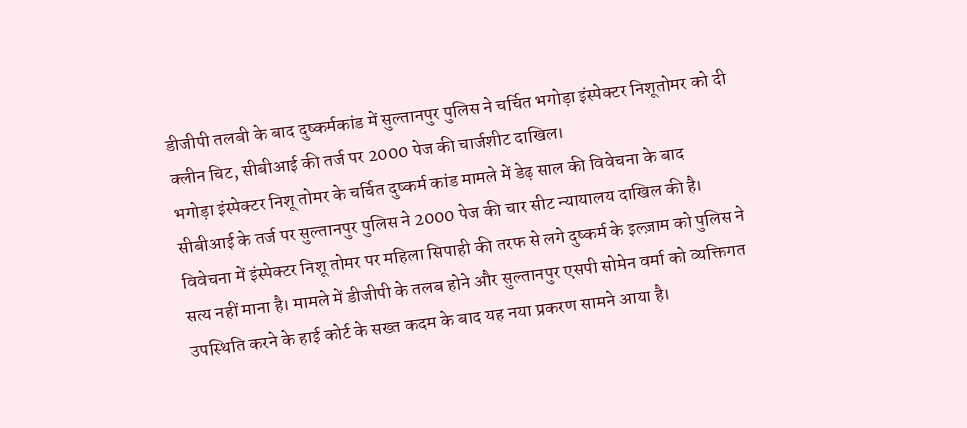डीजीपी तलबी के बाद दुष्कर्मकांड में सुल्तानपुर पुलिस ने चर्चित भगोड़ा इंस्पेक्टर निशूतोमर को दी क्लीन चिट, सीबीआई की तर्ज पर 2000 पेज की चार्जशीट दाखिल।
भगोड़ा इंस्पेक्टर निशू तोमर के चर्चित दुष्कर्म कांड मामले में डेढ़ साल की विवेचना के बाद सीबीआई के तर्ज पर सुल्तानपुर पुलिस ने 2000 पेज की चार सीट न्यायालय दाखिल की है। विवेचना में इंस्पेक्टर निशू तोमर पर महिला सिपाही की तरफ से लगे दुष्कर्म के इल्ज़ाम को पुलिस ने सत्य नहीं माना है। मामले में डीजीपी के तलब होने और सुल्तानपुर एसपी सोमेन वर्मा को व्यक्तिगत उपस्थिति करने के हाई कोर्ट के सख्त कदम के बाद यह नया प्रकरण सामने आया है।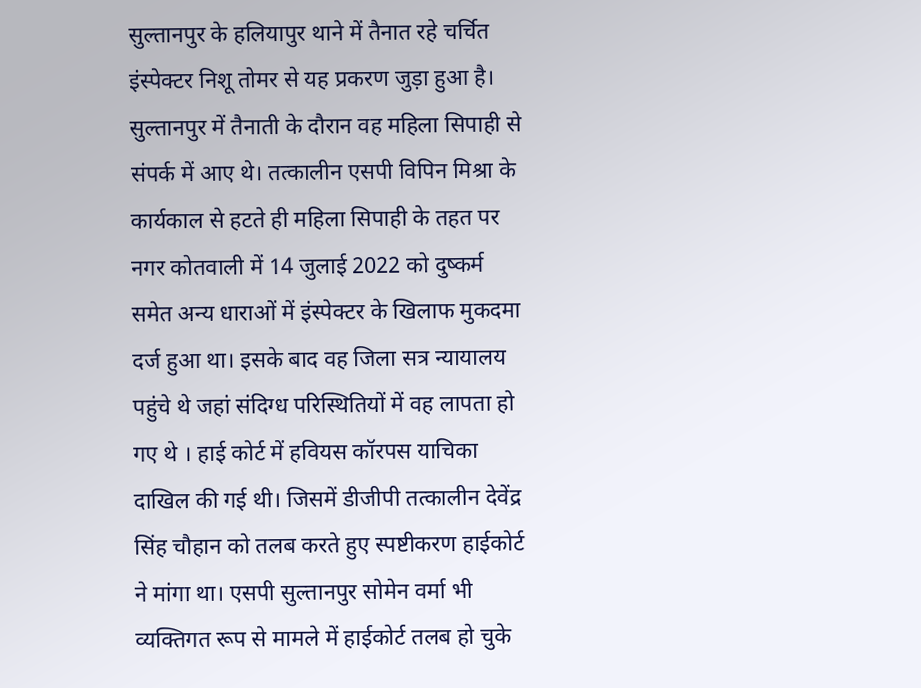सुल्तानपुर के हलियापुर थाने में तैनात रहे चर्चित इंस्पेक्टर निशू तोमर से यह प्रकरण जुड़ा हुआ है। सुल्तानपुर में तैनाती के दौरान वह महिला सिपाही से संपर्क में आए थे। तत्कालीन एसपी विपिन मिश्रा के कार्यकाल से हटते ही महिला सिपाही के तहत पर नगर कोतवाली में 14 जुलाई 2022 को दुष्कर्म समेत अन्य धाराओं में इंस्पेक्टर के खिलाफ मुकदमा दर्ज हुआ था। इसके बाद वह जिला सत्र न्यायालय पहुंचे थे जहां संदिग्ध परिस्थितियों में वह लापता हो गए थे । हाई कोर्ट में हवियस कॉरपस याचिका दाखिल की गई थी। जिसमें डीजीपी तत्कालीन देवेंद्र सिंह चौहान को तलब करते हुए स्पष्टीकरण हाईकोर्ट ने मांगा था। एसपी सुल्तानपुर सोमेन वर्मा भी व्यक्तिगत रूप से मामले में हाईकोर्ट तलब हो चुके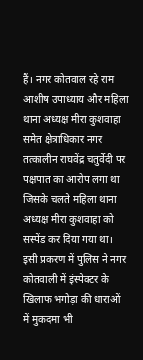हैं। नगर कोतवाल रहे राम आशीष उपाध्याय और महिला थाना अध्यक्ष मीरा कुशवाहा समेत क्षेत्राधिकार नगर तत्कालीन राघवेंद्र चतुर्वेदी पर पक्षपात का आरोप लगा था जिसके चलते महिला थाना अध्यक्ष मीरा कुशवाहा को सस्पेंड कर दिया गया था। इसी प्रकरण में पुलिस ने नगर कोतवाली में इंस्पेक्टर के खिलाफ भगोड़ा की धाराओं में मुकदमा भी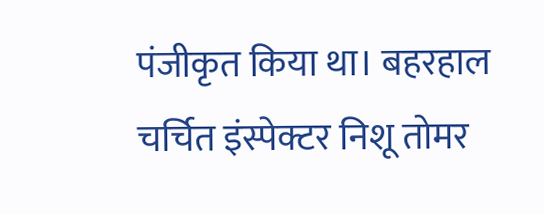पंजीकृत किया था। बहरहाल चर्चित इंस्पेक्टर निशू तोमर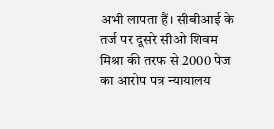अभी लापता हैं। सीबीआई के तर्ज पर दूसरे सीओ शिवम मिश्रा की तरफ से 2000 पेज का आरोप पत्र न्यायालय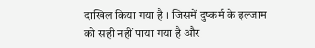दाखिल किया गया है । जिसमें दुष्कर्म के इल्जाम को सही नहीं पाया गया है और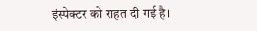इंस्पेक्टर को राहत दी गई है।